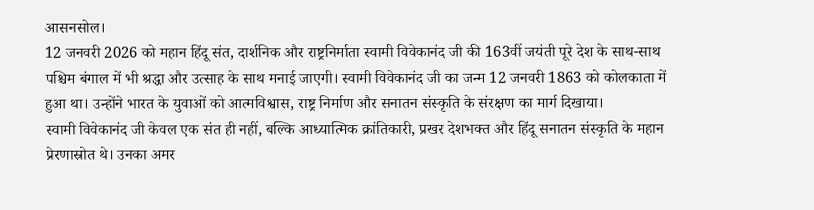आसनसोल।
12 जनवरी 2026 को महान हिंदू संत, दार्शनिक और राष्ट्रनिर्माता स्वामी विवेकानंद जी की 163वीं जयंती पूरे देश के साथ-साथ पश्चिम बंगाल में भी श्रद्धा और उत्साह के साथ मनाई जाएगी। स्वामी विवेकानंद जी का जन्म 12 जनवरी 1863 को कोलकाता में हुआ था। उन्होंने भारत के युवाओं को आत्मविश्वास, राष्ट्र निर्माण और सनातन संस्कृति के संरक्षण का मार्ग दिखाया।
स्वामी विवेकानंद जी केवल एक संत ही नहीं, बल्कि आध्यात्मिक क्रांतिकारी, प्रखर देशभक्त और हिंदू सनातन संस्कृति के महान प्रेरणास्रोत थे। उनका अमर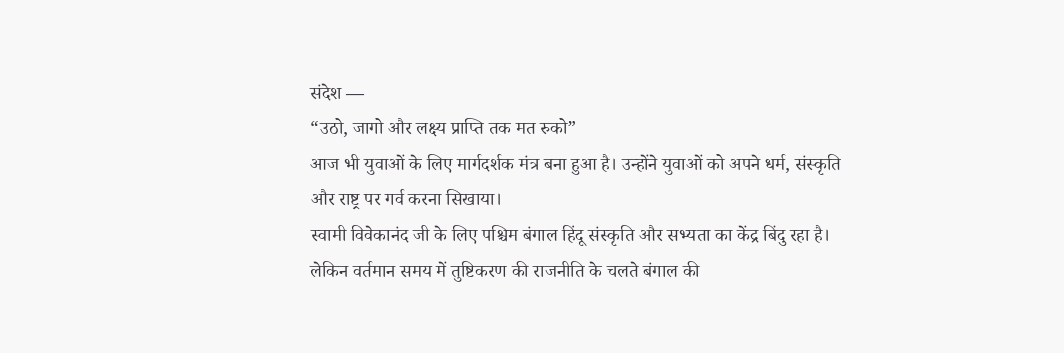संदेश —
“उठो, जागो और लक्ष्य प्राप्ति तक मत रुको”
आज भी युवाओं के लिए मार्गदर्शक मंत्र बना हुआ है। उन्होंने युवाओं को अपने धर्म, संस्कृति और राष्ट्र पर गर्व करना सिखाया।
स्वामी विवेकानंद जी के लिए पश्चिम बंगाल हिंदू संस्कृति और सभ्यता का केंद्र बिंदु रहा है। लेकिन वर्तमान समय में तुष्टिकरण की राजनीति के चलते बंगाल की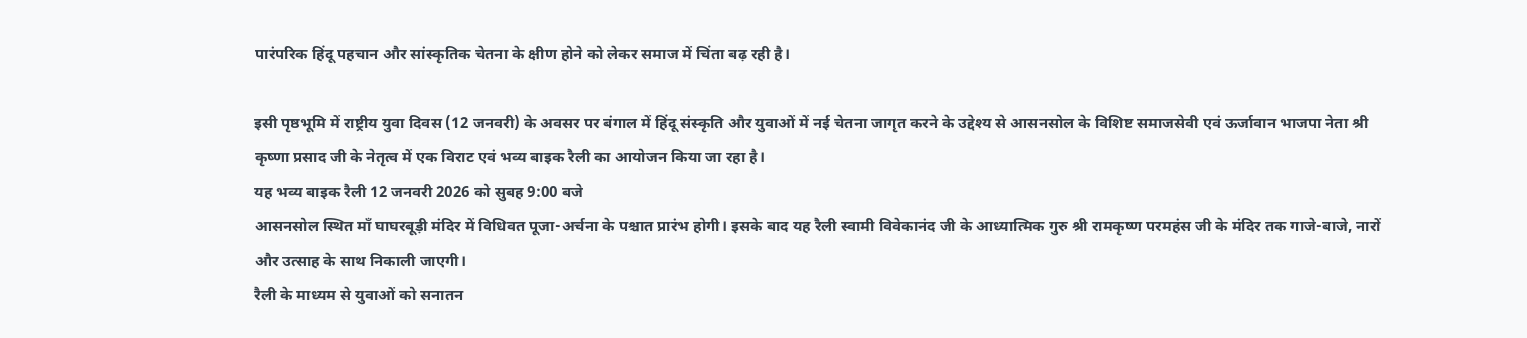पारंपरिक हिंदू पहचान और सांस्कृतिक चेतना के क्षीण होने को लेकर समाज में चिंता बढ़ रही है।

इसी पृष्ठभूमि में राष्ट्रीय युवा दिवस (12 जनवरी) के अवसर पर बंगाल में हिंदू संस्कृति और युवाओं में नई चेतना जागृत करने के उद्देश्य से आसनसोल के विशिष्ट समाजसेवी एवं ऊर्जावान भाजपा नेता श्री कृष्णा प्रसाद जी के नेतृत्व में एक विराट एवं भव्य बाइक रैली का आयोजन किया जा रहा है।
यह भव्य बाइक रैली 12 जनवरी 2026 को सुबह 9:00 बजे
आसनसोल स्थित माँ घाघरबूड़ी मंदिर में विधिवत पूजा-अर्चना के पश्चात प्रारंभ होगी। इसके बाद यह रैली स्वामी विवेकानंद जी के आध्यात्मिक गुरु श्री रामकृष्ण परमहंस जी के मंदिर तक गाजे-बाजे, नारों और उत्साह के साथ निकाली जाएगी।
रैली के माध्यम से युवाओं को सनातन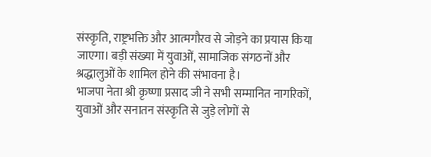संस्कृति, राष्ट्रभक्ति और आत्मगौरव से जोड़ने का प्रयास किया जाएगा। बड़ी संख्या में युवाओं, सामाजिक संगठनों और श्रद्धालुओं के शामिल होने की संभावना है।
भाजपा नेता श्री कृष्णा प्रसाद जी ने सभी सम्मानित नागरिकों, युवाओं और सनातन संस्कृति से जुड़े लोगों से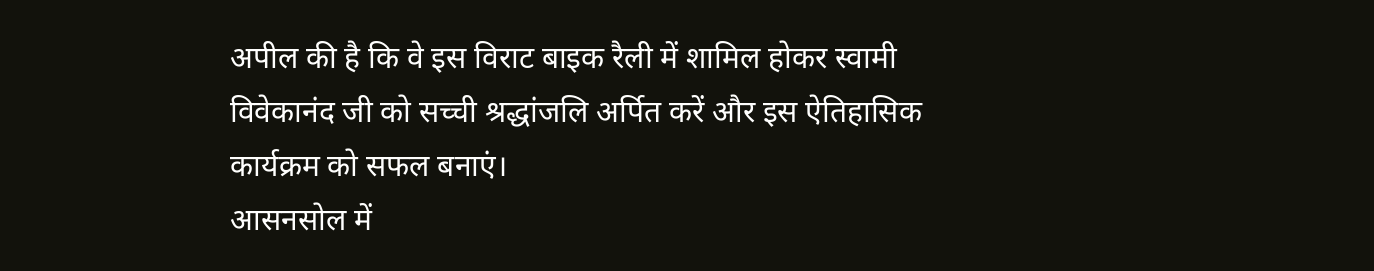अपील की है कि वे इस विराट बाइक रैली में शामिल होकर स्वामी विवेकानंद जी को सच्ची श्रद्धांजलि अर्पित करें और इस ऐतिहासिक कार्यक्रम को सफल बनाएं।
आसनसोल में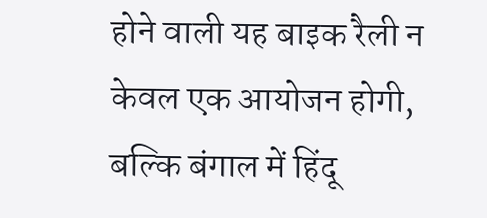होने वाली यह बाइक रैली न केवल एक आयोजन होगी, बल्कि बंगाल में हिंदू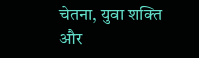चेतना, युवा शक्ति और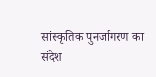सांस्कृतिक पुनर्जागरण का संदेश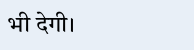भी देगी।